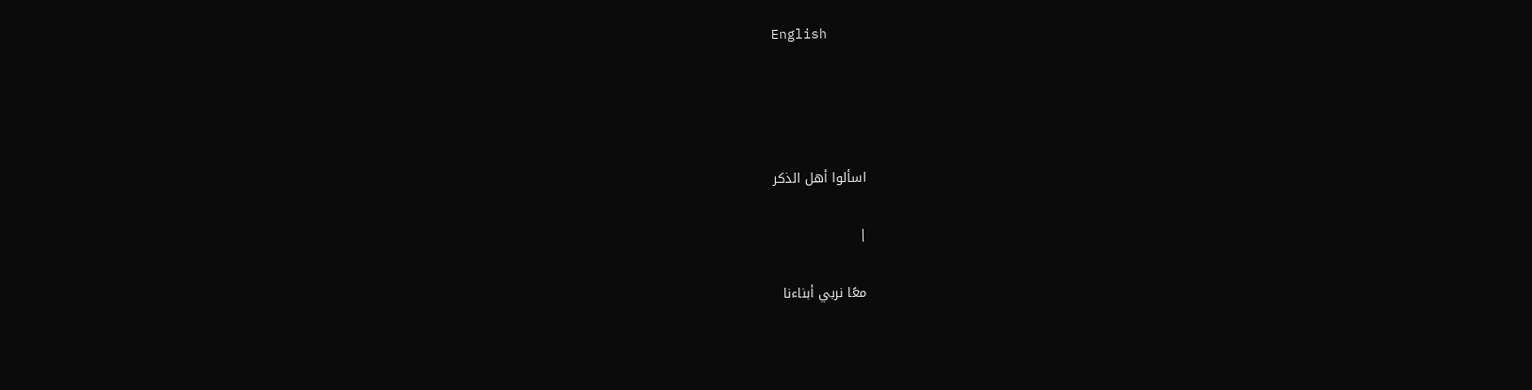English




اسألوا أهل الذكر

|

معًا نربي أبناءنا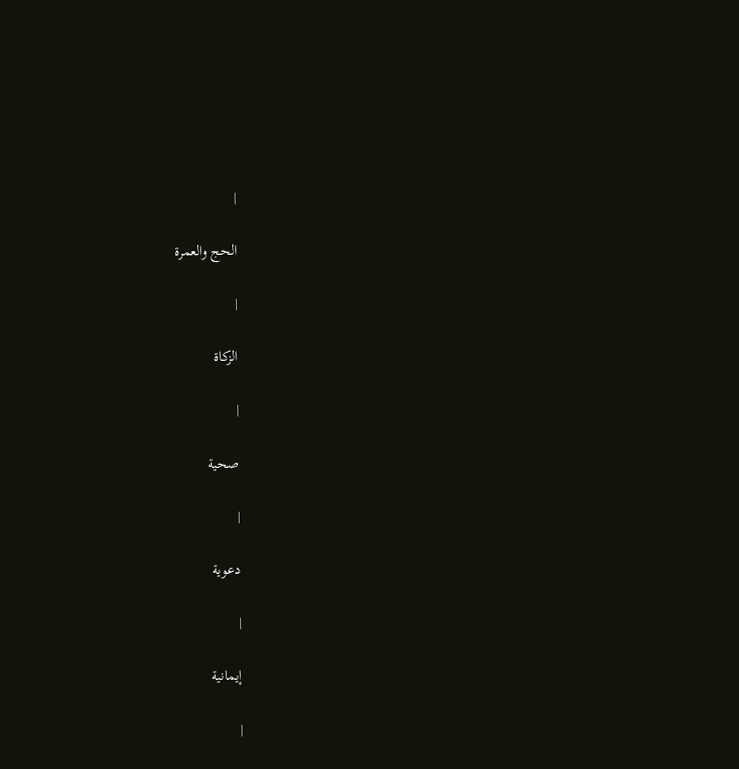|

الحج والعمرة

|

الزكاة

|

صحية

|

دعوية

|

إيمانية

|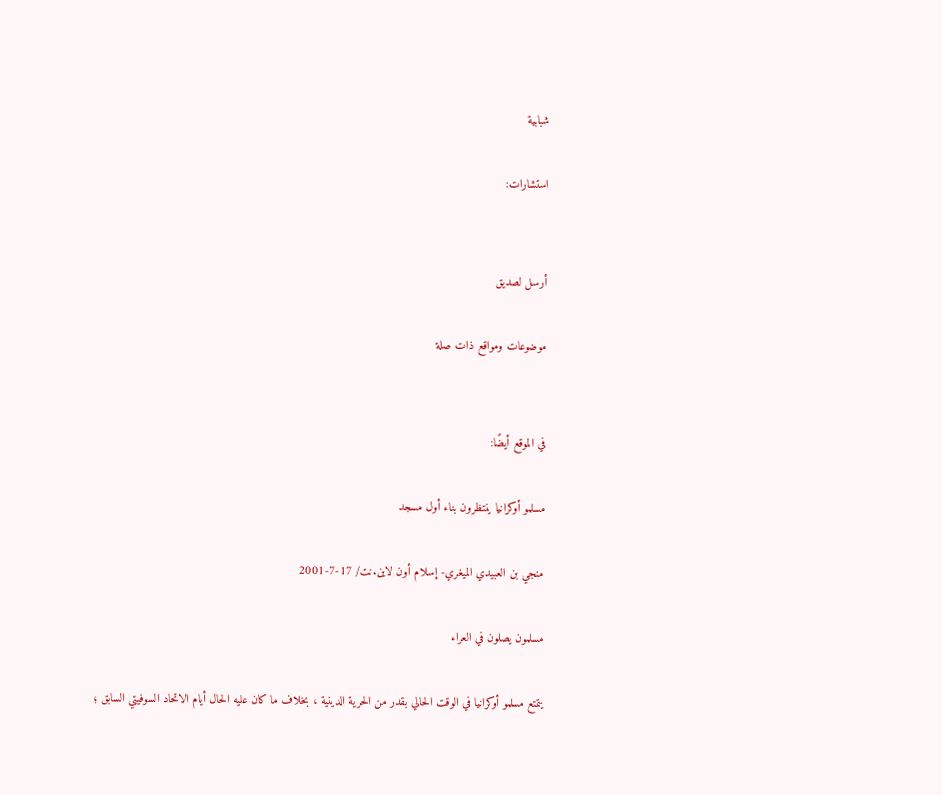شبابية

استشارات:


أرسل لصديق

موضوعات ومواقع ذات صلة


في الموقع أيضًا:

مسلمو أوكرانيا ينتظرون بناء أول مسجد

منجي بن العبيدي الميغري- إسلام أون لاين.نت/ 17-7-2001

مسلمون يصلون في العراء

يتمتع مسلمو أوكرانيا في الوقت الحالي بقدر من الحرية الدينية ، بخلاف ما كان عليه الحال أيام الاتحاد السوفيتي السابق ؛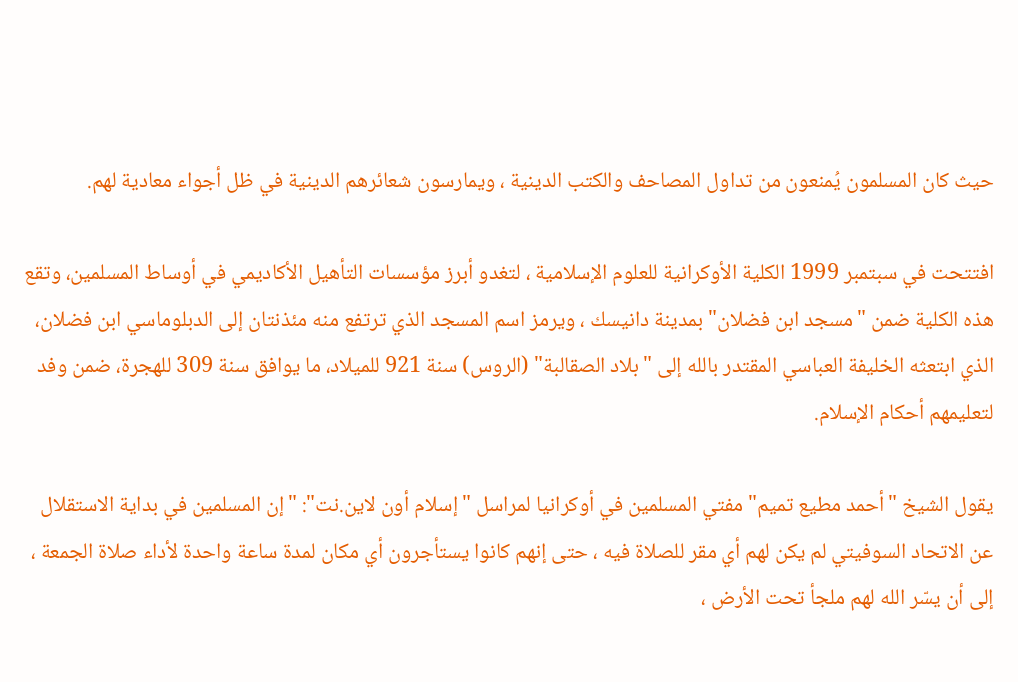حيث كان المسلمون يُمنعون من تداول المصاحف والكتب الدينية ، ويمارسون شعائرهم الدينية في ظل أجواء معادية لهم.

افتتحت في سبتمبر 1999 الكلية الأوكرانية للعلوم الإسلامية ، لتغدو أبرز مؤسسات التأهيل الأكاديمي في أوساط المسلمين، وتقع هذه الكلية ضمن "مسجد ابن فضلان" بمدينة دانيسك ، ويرمز اسم المسجد الذي ترتفع منه مئذنتان إلى الدبلوماسي ابن فضلان، الذي ابتعثه الخليفة العباسي المقتدر بالله إلى "بلاد الصقالبة" (الروس) سنة 921 للميلاد، ما يوافق سنة 309 للهجرة، ضمن وفد لتعليمهم أحكام الإسلام.

يقول الشيخ "أحمد مطيع تميم" مفتي المسلمين في أوكرانيا لمراسل "إسلام أون لاين.نت": "إن المسلمين في بداية الاستقلال عن الاتحاد السوفيتي لم يكن لهم أي مقر للصلاة فيه ، حتى إنهم كانوا يستأجرون أي مكان لمدة ساعة واحدة لأداء صلاة الجمعة ، إلى أن يسّر الله لهم ملجأ تحت الأرض ،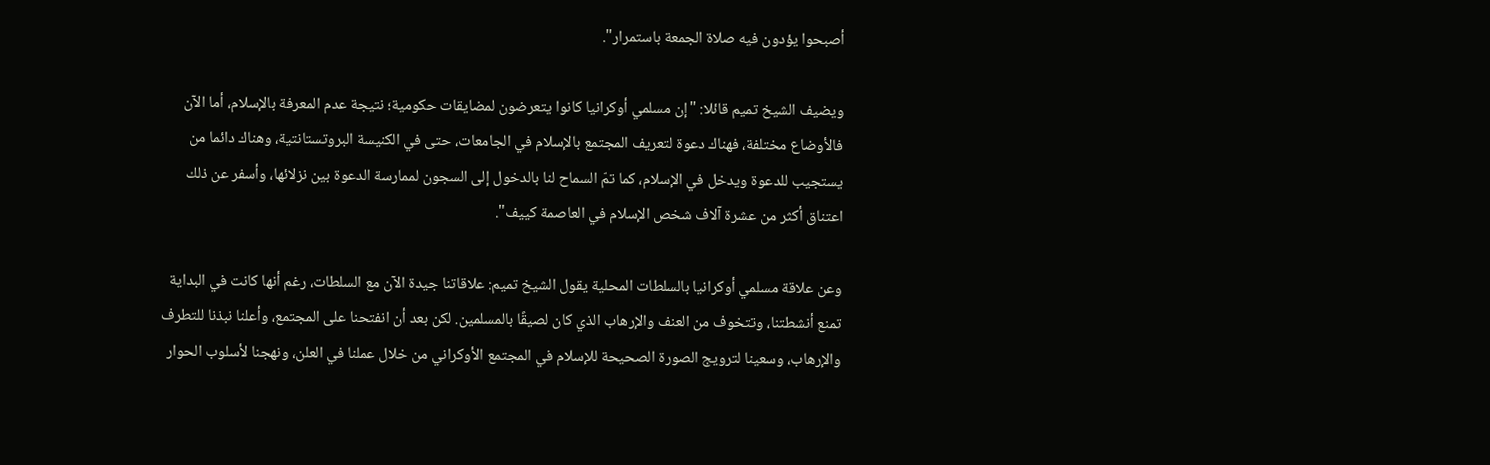أصبحوا يؤدون فيه صلاة الجمعة باستمرار".

ويضيف الشيخ تميم قائلا: "إن مسلمي أوكرانيا كانوا يتعرضون لمضايقات حكومية؛ نتيجة عدم المعرفة بالإسلام، أما الآن فالأوضاع مختلفة، فهناك دعوة لتعريف المجتمع بالإسلام في الجامعات، حتى في الكنيسة البروتستانتية، وهناك دائما من يستجيب للدعوة ويدخل في الإسلام، كما تمّ السماح لنا بالدخول إلى السجون لممارسة الدعوة بين نزلائها، وأسفر عن ذلك اعتناق أكثر من عشرة آلاف شخص الإسلام في العاصمة كييف".

وعن علاقة مسلمي أوكرانيا بالسلطات المحلية يقول الشيخ تميم: علاقاتنا جيدة الآن مع السلطات، رغم أنها كانت في البداية تمنع أنشطتنا، وتتخوف من العنف والإرهاب الذي كان لصيقًا بالمسلمين. لكن بعد أن انفتحنا على المجتمع، وأعلنا نبذنا للتطرف والإرهاب، وسعينا لترويج الصورة الصحيحة للإسلام في المجتمع الأوكراني من خلال عملنا في العلن، ونهجنا لأسلوب الحوار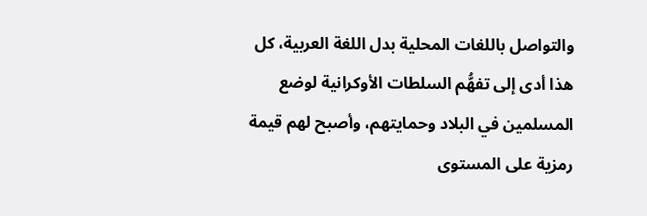والتواصل باللغات المحلية بدل اللغة العربية، كل هذا أدى إلى تفهُّم السلطات الأوكرانية لوضع المسلمين في البلاد وحمايتهم، وأصبح لهم قيمة رمزية على المستوى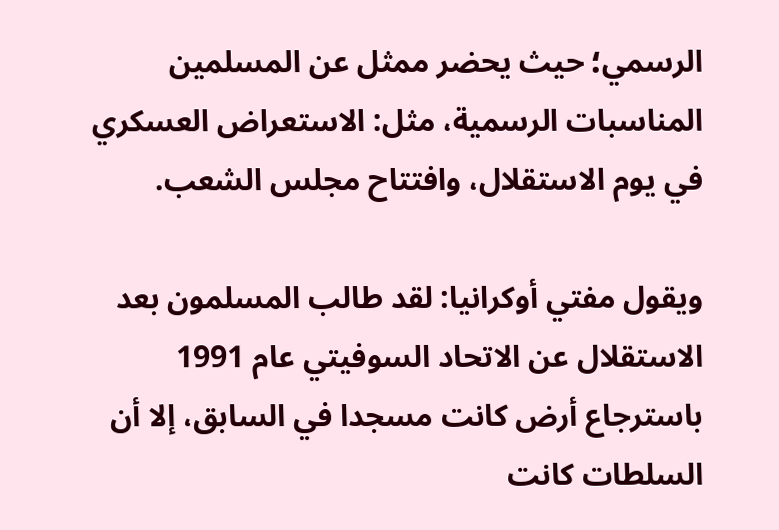الرسمي؛ حيث يحضر ممثل عن المسلمين المناسبات الرسمية، مثل: الاستعراض العسكري في يوم الاستقلال، وافتتاح مجلس الشعب.

ويقول مفتي أوكرانيا: لقد طالب المسلمون بعد الاستقلال عن الاتحاد السوفيتي عام 1991 باسترجاع أرض كانت مسجدا في السابق، إلا أن السلطات كانت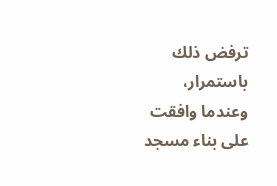ترفض ذلك باستمرار، وعندما وافقت على بناء مسجد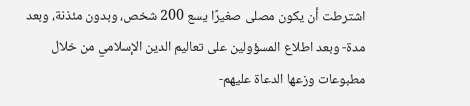اشترطت أن يكون مصلى صغيرًا يسع 200 شخص، وبدون مئذنة، وبعد مدة- وبعد اطلاع المسؤولين على تعاليم الدين الإسلامي من خلال مطبوعات وزعها الدعاة عليهم-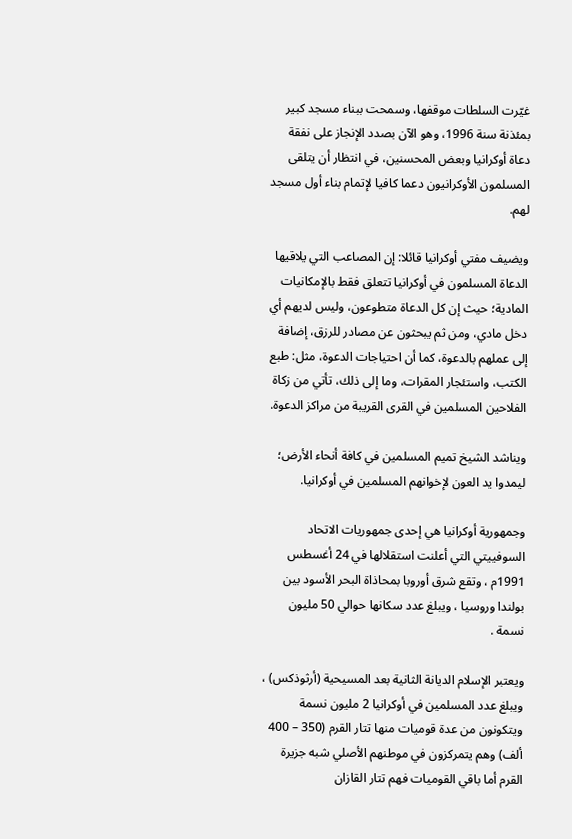غيّرت السلطات موقفها، وسمحت ببناء مسجد كبير بمئذنة سنة 1996، وهو الآن بصدد الإنجاز على نفقة دعاة أوكرانيا وبعض المحسنين، في انتظار أن يتلقى المسلمون الأوكرانيون دعما كافيا لإتمام بناء أول مسجد لهم.

ويضيف مفتي أوكرانيا قائلا: إن المصاعب التي يلاقيها الدعاة المسلمون في أوكرانيا تتعلق فقط بالإمكانيات المادية؛ حيث إن كل الدعاة متطوعون، وليس لديهم أي دخل مادي، ومن ثم يبحثون عن مصادر للرزق، إضافة إلى عملهم بالدعوة، كما أن احتياجات الدعوة، مثل: طبع الكتب، واستئجار المقرات، وما إلى ذلك، تأتي من زكاة الفلاحين المسلمين في القرى القريبة من مراكز الدعوة.

ويناشد الشيخ تميم المسلمين في كافة أنحاء الأرض؛ ليمدوا يد العون لإخوانهم المسلمين في أوكرانيا.

وجمهورية أوكرانيا هي إحدى جمهوريات الاتحاد السوفييتي التي أعلنت استقلالها في 24 أغسطس 1991م ، وتقع شرق أوروبا بمحاذاة البحر الأسود بين بولندا وروسيا ، ويبلغ عدد سكانها حوالي 50 مليون نسمة .

ويعتبر الإسلام الديانة الثانية بعد المسيحية (أرثوذكس) ، ويبلغ عدد المسلمين في أوكرانيا 2 مليون نسمة ويتكونون من عدة قوميات منها تتار القرم (350 – 400 ألف) وهم يتمركزون في موطنهم الأصلي شبه جزيرة القرم أما باقي القوميات فهم تتار القازان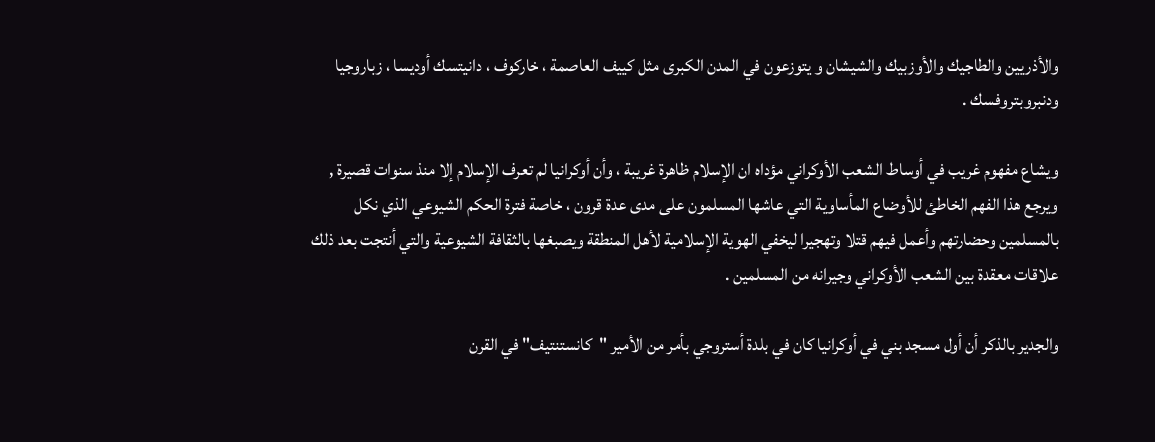والأذريين والطاجيك والأوزبيك والشيشان و يتوزعون في المدن الكبرى مثل كييف العاصمة ، خاركوف ، دانيتسك أوديسا ، زباروجيا ودنبروبتروفسك .

ويشاع مفهوم غريب في أوساط الشعب الأوكراني مؤداه ان الإسلام ظاهرة غريبة ، وأن أوكرانيا لم تعرف الإسلام إلا منذ سنوات قصيرة , ويرجع هذا الفهم الخاطئ للأوضاع المأساوية التي عاشها المسلمون على مدى عدة قرون ، خاصة فترة الحكم الشيوعي الذي نكل بالمسلمين وحضارتهم وأعمل فيهم قتلا وتهجيرا ليخفي الهوية الإسلامية لأهل المنطقة ويصبغها بالثقافة الشيوعية والتي أنتجت بعد ذلك علاقات معقدة بين الشعب الأوكراني وجيرانه من المسلمين .

والجدير بالذكر أن أول مسجد بني في أوكرانيا كان في بلدة أستروجي بأمر من الأمير "كانستنتيف" في القرن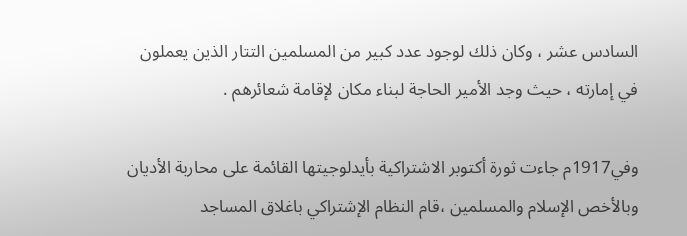السادس عشر ، وكان ذلك لوجود عدد كبير من المسلمين التتار الذين يعملون في إمارته ، حيث وجد الأمير الحاجة لبناء مكان لإقامة شعائرهم .

وفي1917م جاءت ثورة أكتوبر الاشتراكية بأيدلوجيتها القائمة على محاربة الأديان وبالأخص الإسلام والمسلمين ،قام النظام الإشتراكي باغلاق المساجد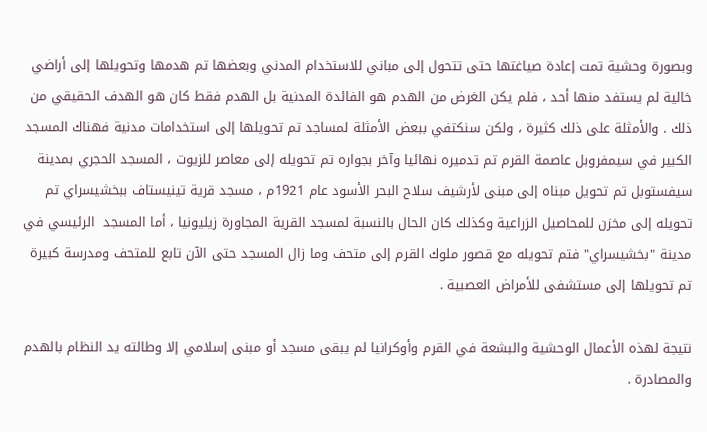وبصورة وحشية تمت إعادة صياغتها حتى تتحول إلى مباني للاستخدام المدني وبعضها تم هدمها وتحويلها إلى أراضي خالية لم يستفد منها أحد ، فلم يكن الغرض من الهدم هو الفائدة المدنية بل الهدم فقط كان هو الهدف الحقيقي من ذلك . والأمثلة على ذلك كثيرة ، ولكن سنكتفي ببعض الأمثلة لمساجد تم تحويلها إلى استخدامات مدنية فهناك المسجد الكبير في سيمفروبل عاصمة القرم تم تدميره نهائيا وآخر بجواره تم تحويله إلى معاصر للزيوت ، المسجد الحجري بمدينة سيفستوبل تم تحويل مبناه إلى مبنى لأرشيف سلاح البحر الأسود عام 1921م ، مسجد قرية تينيستاف ببخشيسراي تم تحويله إلى مخزن للمحاصيل الزراعية وكذلك كان الحال بالنسبة لمسجد القرية المجاورة زيليونيا ، أما المسجد  الرئيسي في مدينة "بخشيسراي" فتم تحويله مع قصور ملوك القرم إلى متحف وما زال المسجد حتى الآن تابع للمتحف ومدرسة كبيرة تم تحويلها إلى مستشفى للأمراض العصبية .

نتيجة لهذه الأعمال الوحشية والبشعة في القرم وأوكرانيا لم يبقى مسجد أو مبنى إسلامي إلا وطالته يد النظام بالهدم والمصادرة .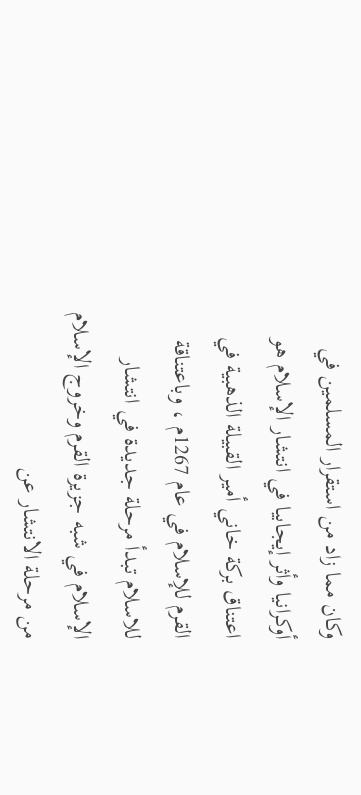وكان مما زاد من استقرار المسلمين في أوكرانيا وأثر إيجابيا في انتشار الإسلام هو اعتناق بركة خاني أمير القبيلة الذهبية في القرم للإسلام في عام 1267م ، وباعتناقة للاسلام تبدأ مرحلة جديدة في انتشار الإسلام في شبه جزيرة القرم وخروج الإسلام من مرحلة الانتشار عن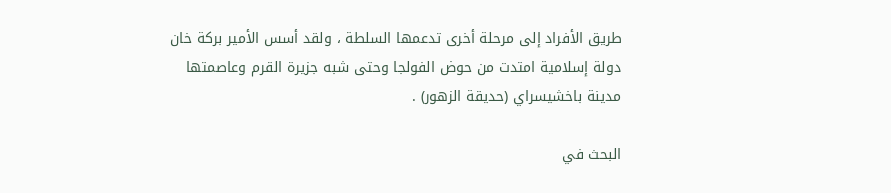طريق الأفراد إلى مرحلة أخرى تدعمها السلطة ، ولقد أسس الأمير بركة خان دولة إسلامية امتدت من حوض الفولجا وحتى شبه جزيرة القرم وعاصمتها مدينة باخشيسراي (حديقة الزهور) .

البحث في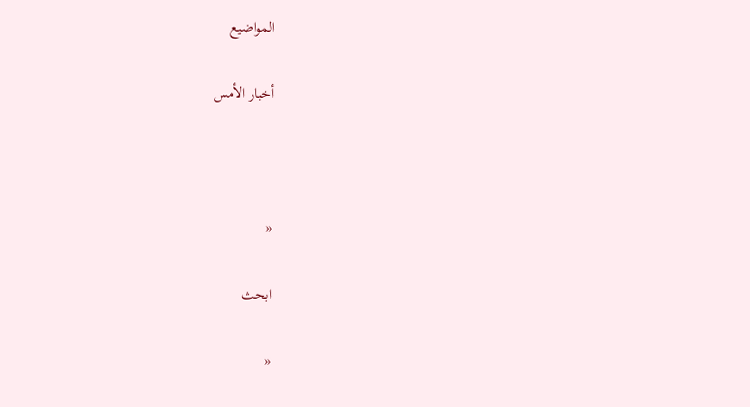المواضيع

أخبار الأمس



«

ابحث

«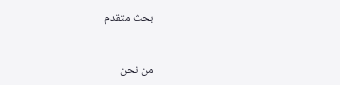بحث متقدم



من نحن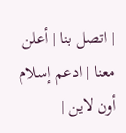| اتصل بنا | أعلن معنا | ادعم إسلام أون لاين |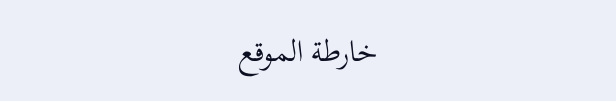خارطة الموقع